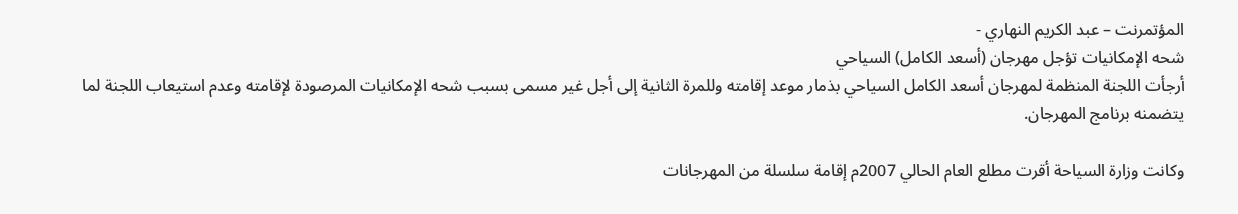المؤتمرنت – عبد الكريم النهاري -
شحه الإمكانيات تؤجل مهرجان (أسعد الكامل) السياحي
أرجأت اللجنة المنظمة لمهرجان أسعد الكامل السياحي بذمار موعد إقامته وللمرة الثانية إلى أجل غير مسمى بسبب شحه الإمكانيات المرصودة لإقامته وعدم استيعاب اللجنة لما يتضمنه برنامج المهرجان.

وكانت وزارة السياحة أقرت مطلع العام الحالي 2007م إقامة سلسلة من المهرجانات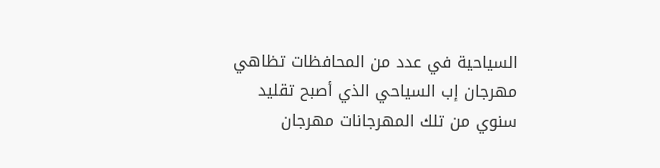السياحية في عدد من المحافظات تظاهي مهرجان إب السياحي الذي أصبح تقليد سنوي من تلك المهرجانات مهرجان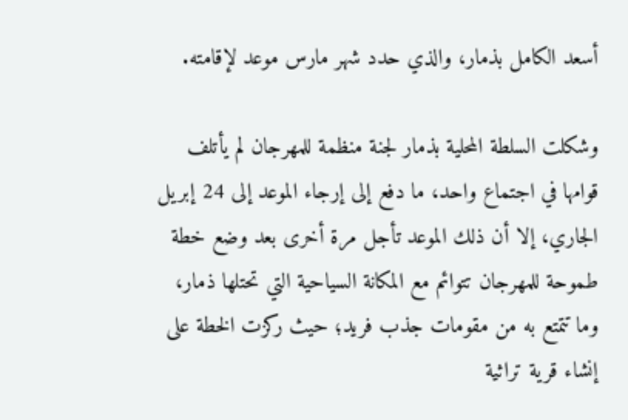أسعد الكامل بذمار، والذي حدد شهر مارس موعد لإقامته.

وشكلت السلطة المحلية بذمار لجنة منظمة للمهرجان لم يأتلف قوامها في اجتماع واحد، ما دفع إلى إرجاء الموعد إلى 24 إبريل الجاري، إلا أن ذلك الموعد تأجل مرة أخرى بعد وضع خطة طموحة للمهرجان تتوائم مع المكانة السياحية التي تحتلها ذمار، وما تتمتع به من مقومات جذب فريد؛ حيث ركزت الخطة على إنشاء قرية تراثية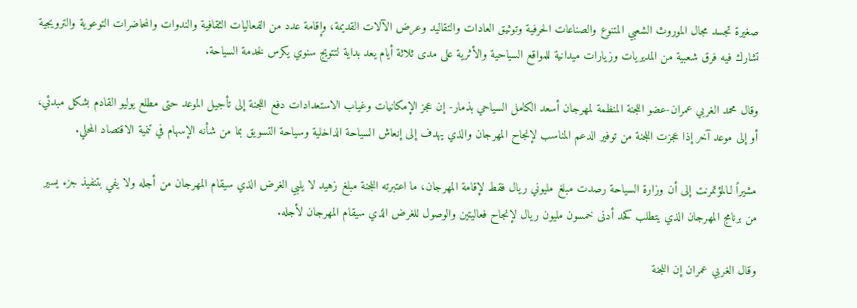صغيرة تجسد مجال الموروث الشعبي المتنوع والصناعات الحرفية وتوثيق العادات والتقاليد وعرض الآلات القديمة، وإقامة عدد من الفعاليات الثقافية والندوات والمحاضرات التوعوية والترويجية تشارك فيه فرق شعبية من المديريات وزيارات ميدانية للمواقع السياحية والأثرية على مدى ثلاثة أيام يعد بداية لتتويج سنوي يكرس لخدمة السياحة.

وقال محمد الغربي عمران-عضو اللجنة المنظمة لمهرجان أسعد الكامل السياحي بذمار- إن عجز الإمكانيات وغياب الاستعدادات دفع اللجنة إلى تأجيل الموعد حتى مطلع يوليو القادم بشكل مبدئي، أو إلى موعد آخر إذا عجزت اللجنة من توفير الدعم المناسب لإنجاح المهرجان والذي يهدف إلى إنعاش السياحة الداخلية وسياحة التسويق بما من شأنه الإسهام في تنمية الاقتصاد المحلي.

مشيراً لـالمؤتمرنت إلى أن وزارة السياحة رصدت مبلغ مليوني ريال فقط لإقامة المهرجان، ما اعتبرته اللجنة مبلغ زهيد لا يلبي الغرض الذي سيقام المهرجان من أجله ولا يفي بتنفيذ جزء يسير من برنامج المهرجان الذي يتطلب كحد أدنى خمسون مليون ريال لإنجاح فعاليتين والوصول للغرض الذي سيقام المهرجان لأجله.

وقال الغربي عمران إن اللجنة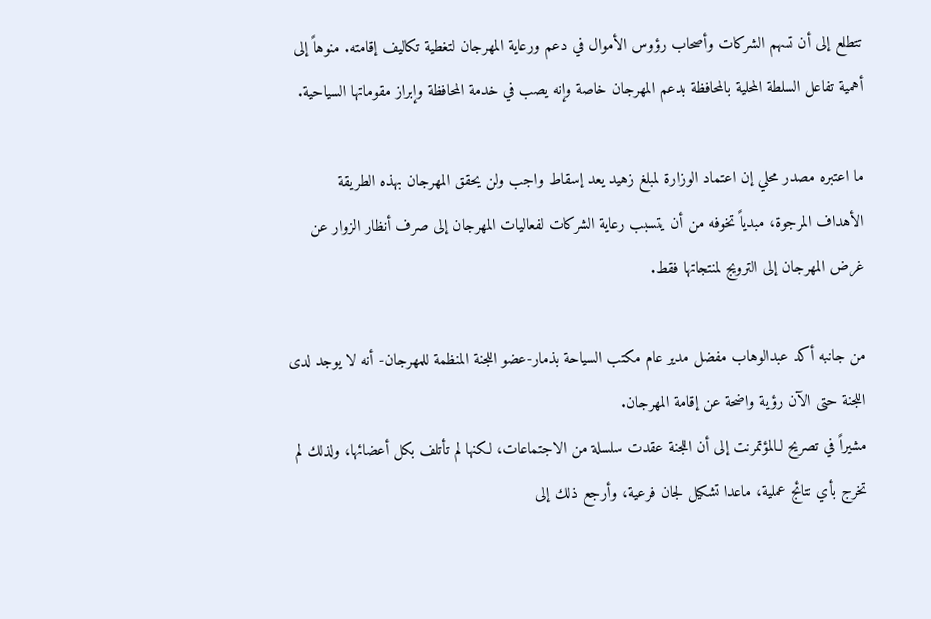تتطلع إلى أن تسهم الشركات وأصحاب رؤوس الأموال في دعم ورعاية المهرجان لتغطية تكاليف إقامته. منوهاً إلى أهمية تفاعل السلطة المحلية بالمحافظة بدعم المهرجان خاصة وإنه يصب في خدمة المحافظة وإبراز مقوماتها السياحية.

ما اعتبره مصدر محلي إن اعتماد الوزارة لمبلغ زهيد يعد إسقاط واجب ولن يحقق المهرجان بهذه الطريقة الأهداف المرجوة، مبدياً تخوفه من أن يتسبب رعاية الشركات لفعاليات المهرجان إلى صرف أنظار الزوار عن غرض المهرجان إلى الترويج لمنتجاتها فقط.

من جانبه أكد عبدالوهاب مفضل مدير عام مكتب السياحة بذمار-عضو اللجنة المنظمة للمهرجان- أنه لا يوجد لدى اللجنة حتى الآن رؤية واضحة عن إقامة المهرجان.
مشيراً في تصريح لـالمؤتمرنت إلى أن اللجنة عقدت سلسلة من الاجتماعات، لكنها لم تأتلف بكل أعضائها، ولذلك لم تخرج بأي نتائج عملية، ماعدا تشكيل لجان فرعية، وأرجع ذلك إلى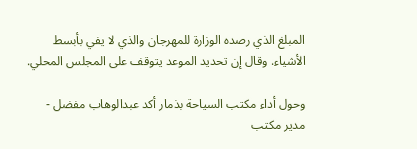المبلغ الذي رصده الوزارة للمهرجان والذي لا يفي بأبسط الأشياء. وقال إن تحديد الموعد يتوقف على المجلس المحلي.

وحول أداء مكتب السياحة بذمار أكد عبدالوهاب مفضل - مدير مكتب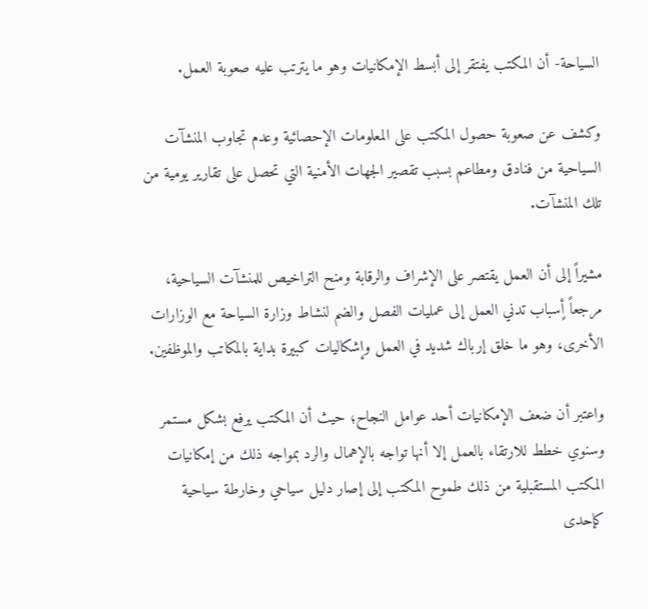السياحة- أن المكتب يفتقر إلى أبسط الإمكانيات وهو ما يترتب عليه صعوبة العمل.

وكشف عن صعوبة حصول المكتب على المعلومات الإحصائية وعدم تجاوب المنشآت السياحية من فنادق ومطاعم بسبب تقصير الجهات الأمنية التي تحصل على تقارير يومية من تلك المنشآت.

مشيراً إلى أن العمل يقتصر على الإشراف والرقابة ومنح التراخيص للمنشآت السياحية، مرجعاً أٍسباب تدني العمل إلى عمليات الفصل والضم لنشاط وزارة السياحة مع الوزارات الأخرى، وهو ما خلق إرباك شديد في العمل وإشكاليات كبيرة بداية بالمكاتب والموظفين.

واعتبر أن ضعف الإمكانيات أحد عوامل النجاح؛ حيث أن المكتب يرفع بشكل مستمر وسنوي خطط للارتقاء بالعمل إلا أنها تواجه بالإهمال والرد بمواجه ذلك من إمكانيات المكتب المستقبلية من ذلك طموح المكتب إلى إصار دليل سياحي وخارطة سياحية كإحدى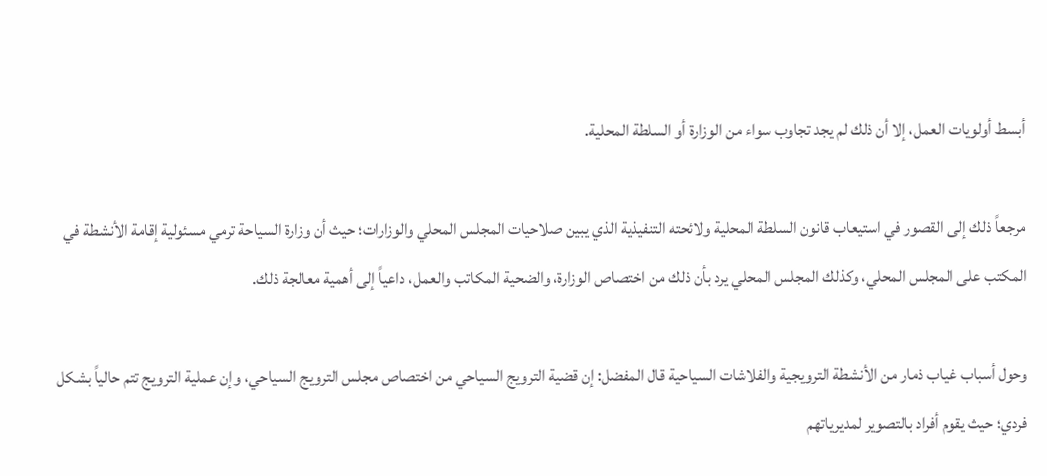أبسط أولويات العمل، إلا أن ذلك لم يجد تجاوب سواء من الوزارة أو السلطة المحلية.

مرجعاً ذلك إلى القصور في استيعاب قانون السلطة المحلية ولائحته التنفيذية الذي يبين صلاحيات المجلس المحلي والوزارات؛ حيث أن وزارة السياحة ترمي مسئولية إقامة الأنشطة في المكتب على المجلس المحلي، وكذلك المجلس المحلي يرد بأن ذلك من اختصاص الوزارة، والضحية المكاتب والعمل، داعياً إلى أهمية معالجة ذلك.

وحول أسباب غياب ذمار من الأنشطة الترويجية والفلاشات السياحية قال المفضل: إن قضية الترويج السياحي من اختصاص مجلس الترويج السياحي، وإن عملية الترويج تتم حالياً بشكل فردي؛ حيث يقوم أفراد بالتصوير لمديرياتهم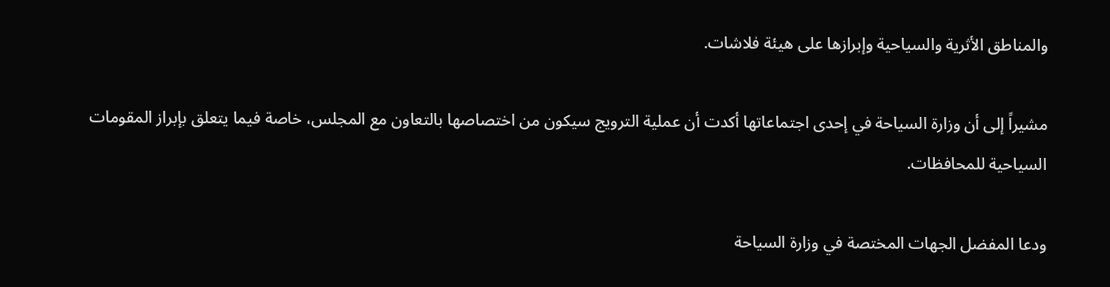والمناطق الأثرية والسياحية وإبرازها على هيئة فلاشات.

مشيراً إلى أن وزارة السياحة في إحدى اجتماعاتها أكدت أن عملية الترويج سيكون من اختصاصها بالتعاون مع المجلس، خاصة فيما يتعلق بإبراز المقومات السياحية للمحافظات.

ودعا المفضل الجهات المختصة في وزارة السياحة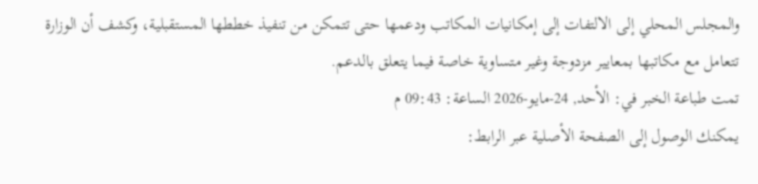والمجلس المحلي إلى الالتفات إلى إمكانيات المكاتب ودعمها حتى تتمكن من تنفيذ خططها المستقبلية، وكشف أن الوزارة تتعامل مع مكاتبها بمعايير مزدوجة وغير متساوية خاصة فيما يتعلق بالدعم.
تمت طباعة الخبر في: الأحد, 24-مايو-2026 الساعة: 09:43 م
يمكنك الوصول إلى الصفحة الأصلية عبر الرابط: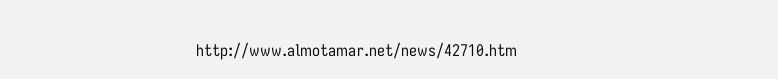http://www.almotamar.net/news/42710.htm